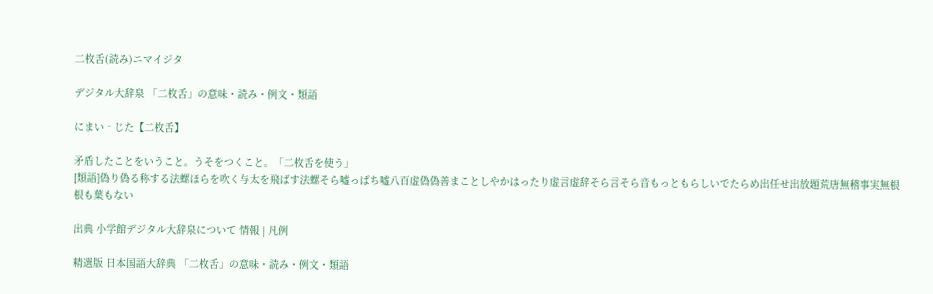二枚舌(読み)ニマイジタ

デジタル大辞泉 「二枚舌」の意味・読み・例文・類語

にまい‐じた【二枚舌】

矛盾したことをいうこと。うそをつくこと。「二枚舌を使う」
[類語]偽り偽る称する法螺ほらを吹く与太を飛ばす法螺そら嘘っぱち嘘八百虚偽偽善まことしやかはったり虚言虚辞そら言そら音もっともらしいでたらめ出任せ出放題荒唐無稽事実無根根も葉もない

出典 小学館デジタル大辞泉について 情報 | 凡例

精選版 日本国語大辞典 「二枚舌」の意味・読み・例文・類語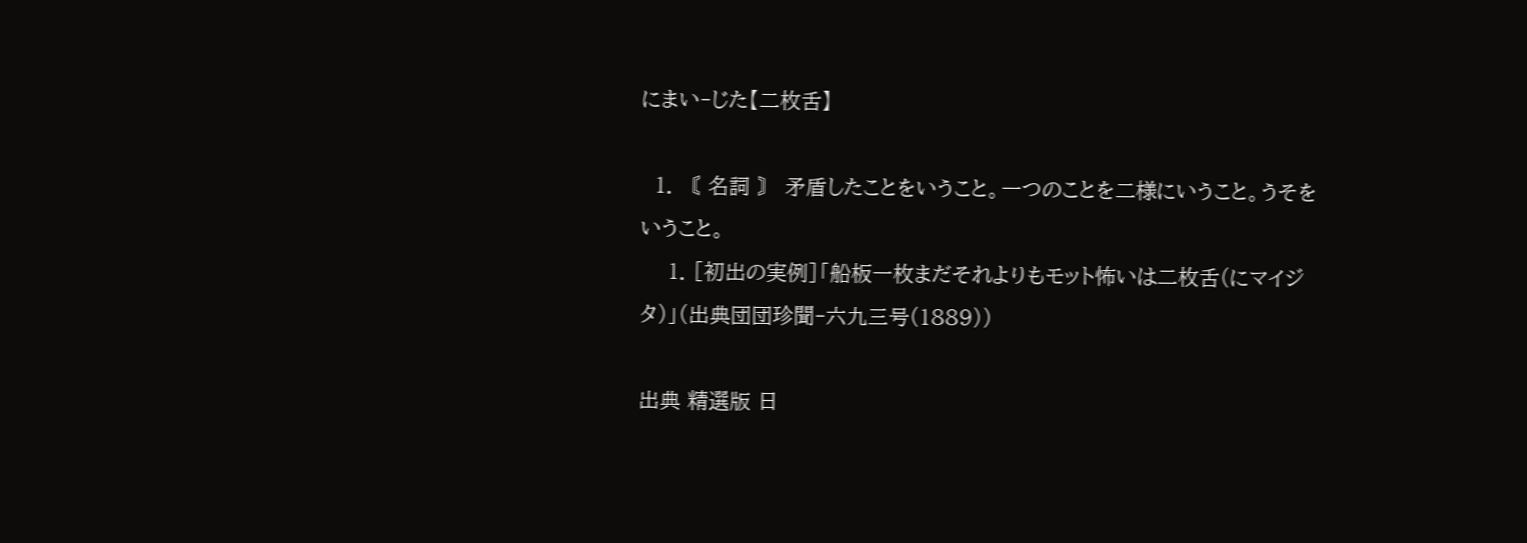にまい‐じた【二枚舌】

  1. 〘 名詞 〙 矛盾したことをいうこと。一つのことを二様にいうこと。うそをいうこと。
    1. [初出の実例]「船板一枚まだそれよりもモット怖いは二枚舌(にマイジタ)」(出典団団珍聞‐六九三号(1889))

出典 精選版 日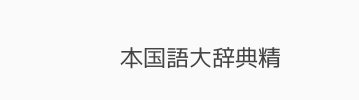本国語大辞典精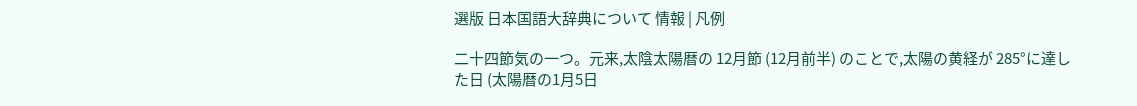選版 日本国語大辞典について 情報 | 凡例

二十四節気の一つ。元来,太陰太陽暦の 12月節 (12月前半) のことで,太陽の黄経が 285°に達した日 (太陽暦の1月5日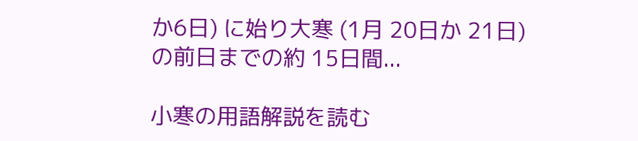か6日) に始り大寒 (1月 20日か 21日) の前日までの約 15日間...

小寒の用語解説を読む